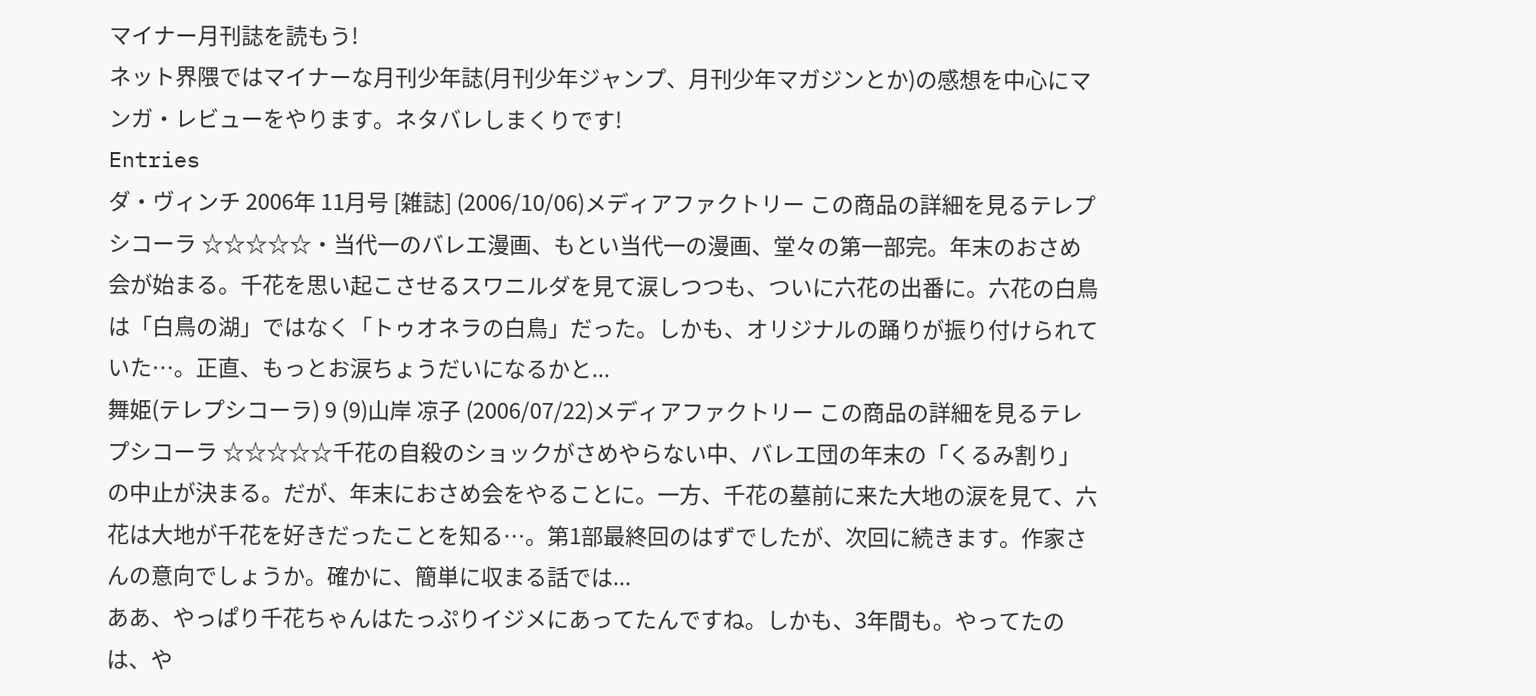マイナー月刊誌を読もう!
ネット界隈ではマイナーな月刊少年誌(月刊少年ジャンプ、月刊少年マガジンとか)の感想を中心にマンガ・レビューをやります。ネタバレしまくりです!
Entries
ダ・ヴィンチ 2006年 11月号 [雑誌] (2006/10/06)メディアファクトリー この商品の詳細を見るテレプシコーラ ☆☆☆☆☆・当代一のバレエ漫画、もとい当代一の漫画、堂々の第一部完。年末のおさめ会が始まる。千花を思い起こさせるスワニルダを見て涙しつつも、ついに六花の出番に。六花の白鳥は「白鳥の湖」ではなく「トゥオネラの白鳥」だった。しかも、オリジナルの踊りが振り付けられていた…。正直、もっとお涙ちょうだいになるかと...
舞姫(テレプシコーラ) 9 (9)山岸 凉子 (2006/07/22)メディアファクトリー この商品の詳細を見るテレプシコーラ ☆☆☆☆☆千花の自殺のショックがさめやらない中、バレエ団の年末の「くるみ割り」の中止が決まる。だが、年末におさめ会をやることに。一方、千花の墓前に来た大地の涙を見て、六花は大地が千花を好きだったことを知る…。第1部最終回のはずでしたが、次回に続きます。作家さんの意向でしょうか。確かに、簡単に収まる話では...
ああ、やっぱり千花ちゃんはたっぷりイジメにあってたんですね。しかも、3年間も。やってたのは、や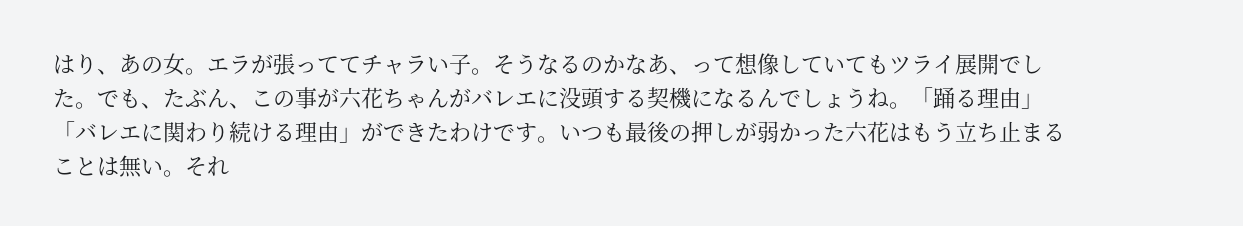はり、あの女。エラが張っててチャラい子。そうなるのかなあ、って想像していてもツライ展開でした。でも、たぶん、この事が六花ちゃんがバレエに没頭する契機になるんでしょうね。「踊る理由」「バレエに関わり続ける理由」ができたわけです。いつも最後の押しが弱かった六花はもう立ち止まることは無い。それ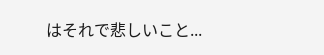はそれで悲しいこと...